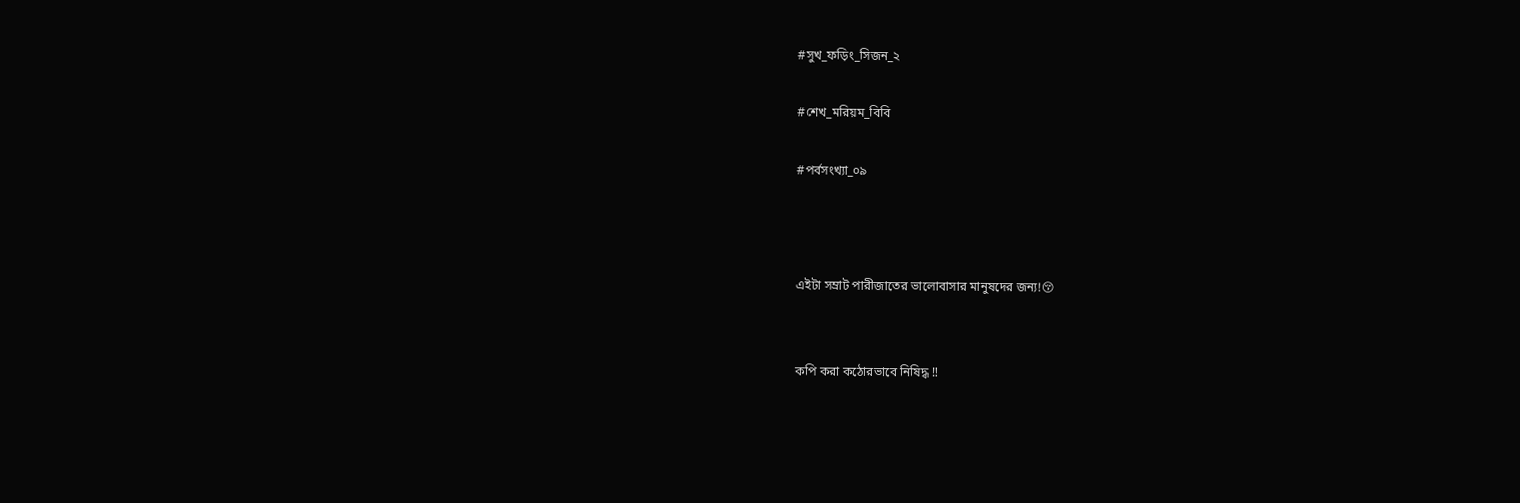#সুখ_ফড়িং_সিজন_২

#শেখ_মরিয়ম_বিবি

#পর্বসংখ্যা_০৯



এইটা সম্রাট পারীজাতের ভালোবাসার মানুষদের জন্য!😚


কপি করা কঠোরভাবে নিষিদ্ধ ‼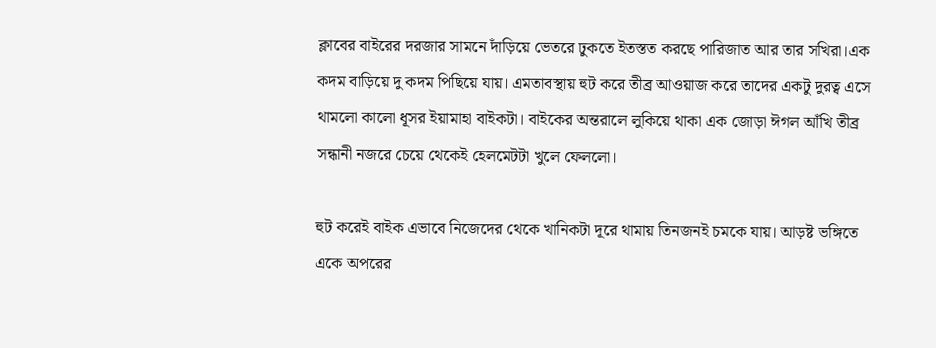ক্লাবের বাইরের দরজার সামনে দাঁড়িয়ে ভেতরে ঢুকতে ইতস্তত করছে পারিজাত আর তার সখিরা।এক কদম বাড়িয়ে দু কদম পিছিয়ে যায়। এমতাবস্থায় হুট করে তীব্র আওয়াজ করে তাদের একটু দুরত্ব এসে থামলো কালো ধূসর ইয়ামাহা বাইকটা। বাইকের অন্তরালে লুকিয়ে থাকা এক জোড়া ঈগল আঁখি তীব্র সন্ধানী নজরে চেয়ে থেকেই হেলমেটটা খুলে ফেললো।

হুট করেই বাইক এভাবে নিজেদের থেকে খানিকটা দূরে থামায় তিনজন‌ই চমকে যায়। আড়ষ্ট ভঙ্গিতে একে অপরের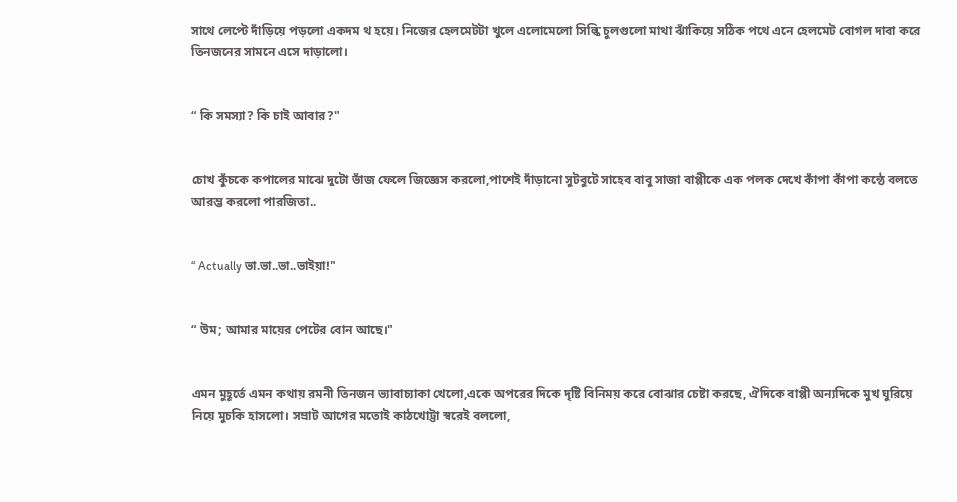সাথে লেপ্টে দাঁড়িয়ে পড়লো একদম থ হয়ে। নিজের হেলমেটটা খুলে এলোমেলো সিল্কি চুলগুলো মাথা ঝাঁকিয়ে সঠিক পথে এনে হেলমেট বোগল দাবা করে তিনজনের সামনে এসে দাড়ালো।


“ কি সমস্যা? কি চাই আবার?"


চোখ কুঁচকে কপালের মাঝে দুটো ভাঁজ ফেলে জিজ্ঞেস করলো,পাশেই দাঁড়ানো সুটবুটে সাহেব বাবু সাজা বাপ্পীকে এক পলক দেখে কাঁপা কাঁপা কন্ঠে বলতে আরম্ভ করলো পারজিতা..


“ Actually ভা.ভা..ভা..ভাইয়া!"


“ উম; আমার মায়ের পেটের বোন আছে।"


এমন মুহূর্তে এমন কথায় রমনী তিনজন ভ্যাবাচ্যাকা খেলো,একে অপরের দিকে দৃষ্টি বিনিময় করে বোঝার চেষ্টা করছে, ঐদিকে বাপ্পী অন্যদিকে মুখ ঘুরিয়ে নিয়ে মুচকি হাসলো। সম্রাট আগের মতোই কাঠখোট্টা স্বরেই বললো,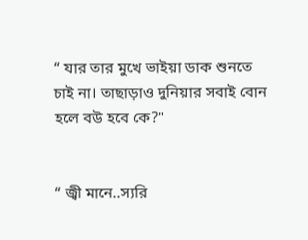“ যার তার মুখে ভাইয়া ডাক শুনতে চাই না। তাছাড়াও দুনিয়ার সবাই বোন হলে ব‌উ হবে কে?"


“ জ্বী মানে..স্যরি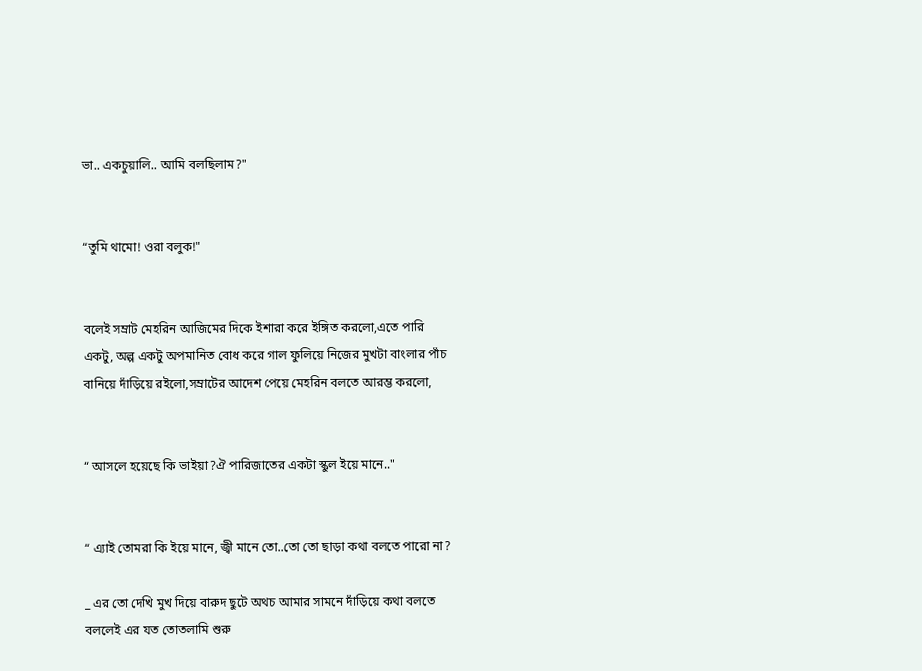ভা.. একচুয়ালি.. আমি বলছিলাম?"


“তুমি থামো! ওরা বলুক!"


বলেই সম্রাট মেহরিন আজিমের দিকে ইশারা করে ইঙ্গিত করলো,এতে পারি একটু, অল্প একটু অপমানিত বোধ করে গাল ফুলিয়ে নিজের মুখটা বাংলার পাঁচ বানিয়ে দাঁড়িয়ে র‌ইলো,সম্রাটের আদেশ পেয়ে মেহরিন বলতে আরম্ভ করলো,


“ আসলে হয়েছে কি ভাইয়া?ঐ পারিজাতের একটা স্কুল ইয়ে মানে.."


“ এ্যাই তোমরা কি ইয়ে মানে, জ্বী মানে তো..তো তো ছাড়া কথা বলতে পারো না?

_ এর তো দেখি মুখ দিয়ে বারুদ ছুটে অথচ আমার সামনে দাঁড়িয়ে কথা বলতে বললেই এর যত তোতলামি শুরু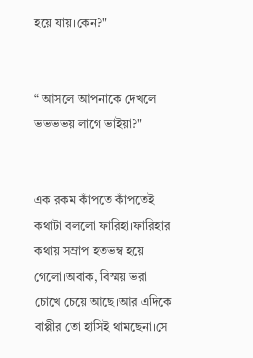হয়ে যায়।কেন?"


“ আসলে আপনাকে দেখলে ভভভভয় লাগে ভাইয়া?"


এক রকম কাঁপতে কাঁপতেই কথাটা বললো ফারিহা।ফারিহার কথায় সম্রাপ হতভম্ব হয়ে গেলো।অবাক, বিস্ময় ভরা চোখে চেয়ে আছে।আর এদিকে বাপ্পীর তো হাসিই থামছেনা।সে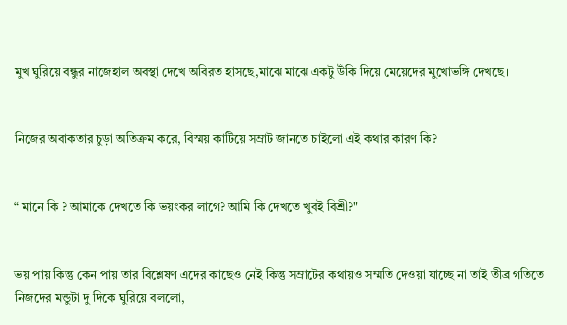মুখ ঘুরিয়ে বন্ধুর নাজেহাল অবস্থা দেখে অবিরত হাসছে,মাঝে মাঝে একটু উঁকি দিয়ে মেয়েদের মুখোভঙ্গি দেখছে।


নিজের অবাকতার চুড়া অতিক্রম করে, বিস্ময় কাটিয়ে সম্রাট জানতে চাইলো এই কথার কারণ কি?


“ মানে কি ? আমাকে দেখতে কি ভয়ংকর লাগে? আমি কি দেখতে খুবই বিশ্রী?"


ভয় পায় কিন্তু কেন পায় তার বিশ্লেষণ এদের কাছেও নেই কিন্তু সম্রাটের কথায়‌‌ও সম্মতি দেওয়া যাচ্ছে না তাই তীব্র গতিতে নিজদের মন্ডুটা দু দিকে ঘুরিয়ে বললো,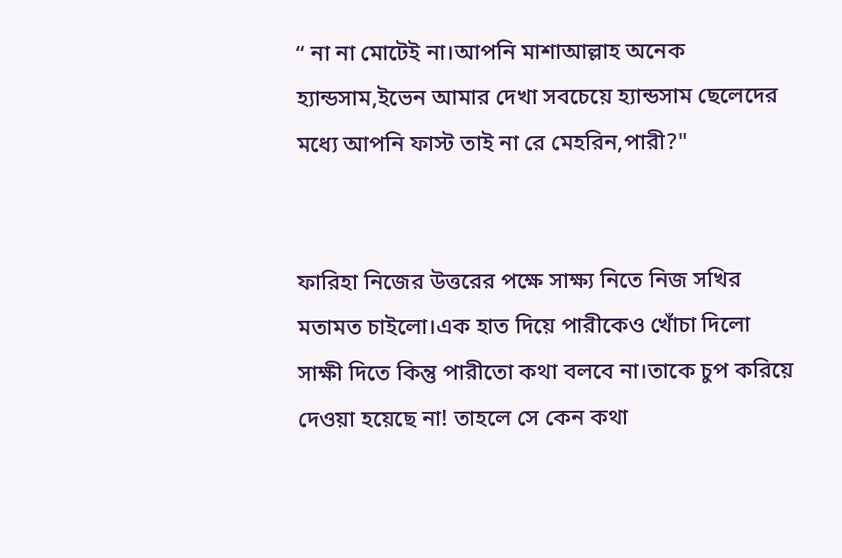“ না না মোটেই না।আপনি মাশাআল্লাহ অনেক হ্যান্ডসাম,ইভেন আমার দেখা সবচেয়ে হ্যান্ডসাম ছেলেদের মধ্যে আপনি ফাস্ট তাই না রে মেহরিন,পারী?"


ফারিহা নিজের উত্তরের পক্ষে সাক্ষ্য নিতে নিজ সখির মতামত চাইলো।এক হাত দিয়ে পারীকেও খোঁচা দিলো সাক্ষী দিতে কিন্তু পারীতো কথা বলবে না।তাকে চুপ করিয়ে দেওয়া হয়েছে না! তাহলে সে কেন কথা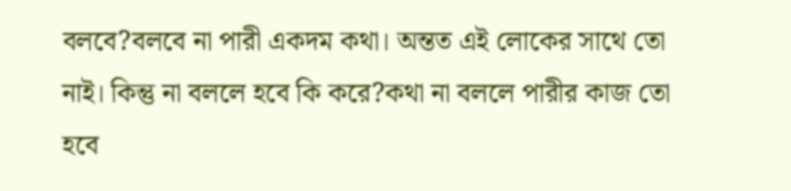বলবে?বলবে না পারী একদম কথা। অন্তত এই লোকের সাথে তো নাই। কিন্তু না বললে হবে কি করে?কথা না বললে পারীর কাজ তো হবে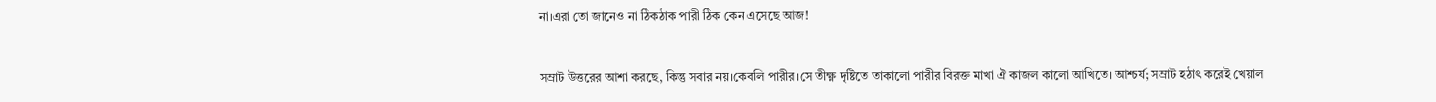না।এরা তো জানেও না ঠিকঠাক পারী ঠিক কেন এসেছে আজ!


সম্রাট উত্তরের আশা করছে, কিন্তু সবার নয়।কেবলি পারীর।সে তীক্ষ্ণ দৃষ্টিতে তাকালো পারীর বিরক্ত মাখা ঐ কাজল কালো আখিতে। আশ্চর্য; সম্রাট হঠাৎ করেই খেয়াল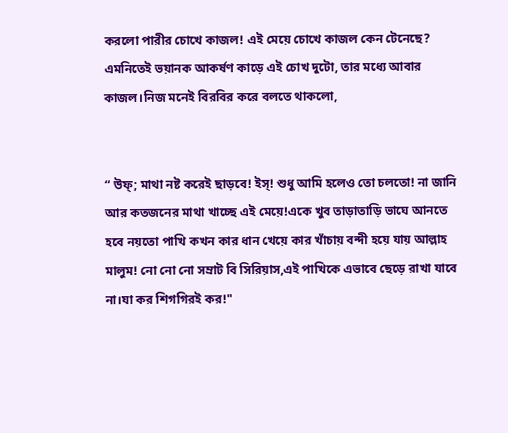করলো পারীর চোখে কাজল! এই মেয়ে চোখে কাজল কেন টেনেছে? এমনিতেই ভয়ানক আকর্ষণ কাড়ে এই চোখ দুটো, তার মধ্যে আবার কাজল।নিজ মনেই বিরবির করে বলতে থাকলো,


“ উফ্; মাথা নষ্ট করেই ছাড়বে! ইস্! শুধু আমি হলেও তো চলতো! না জানি আর কতজনের মাথা খাচ্ছে এই মেয়ে!একে খুব তাড়াতাড়ি ভাঘে আনতে হবে নয়তো পাখি কখন কার ধান খেয়ে কার খাঁচায় বন্দী হয়ে যায় আল্লাহ মালুম! নো নো নো সম্রাট বি সিরিয়াস,এই পাখিকে এভাবে ছেড়ে রাখা যাবে না।যা কর শিগগিরই কর!"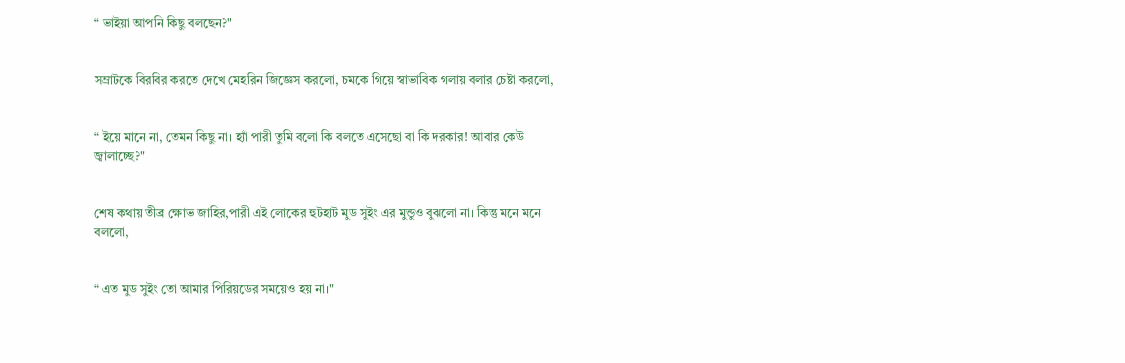“ ভাইয়া আপনি কিছু বলছেন?"


সম্রাটকে বিরবির করতে দেখে মেহরিন জিজ্ঞেস করলো, চমকে গিয়ে স্বাভাবিক গলায় বলার চেষ্টা করলো,


“ ইয়ে মানে না, তেমন কিছু না। হ্যাঁ পারী তুমি বলো কি বলতে এসেছো বা কি দরকার! আবার কেউ জ্বালাচ্ছে?"


শেষ কথায় তীব্র ক্ষোভ জাহির,পারী এই লোকের হুটহাট মুড সুইং এর মুন্ডুও বুঝলো না। কিন্তু মনে মনে বললো,


“ এত মুড সুইং তো আমার পিরিয়ডের সময়েও হয় না।"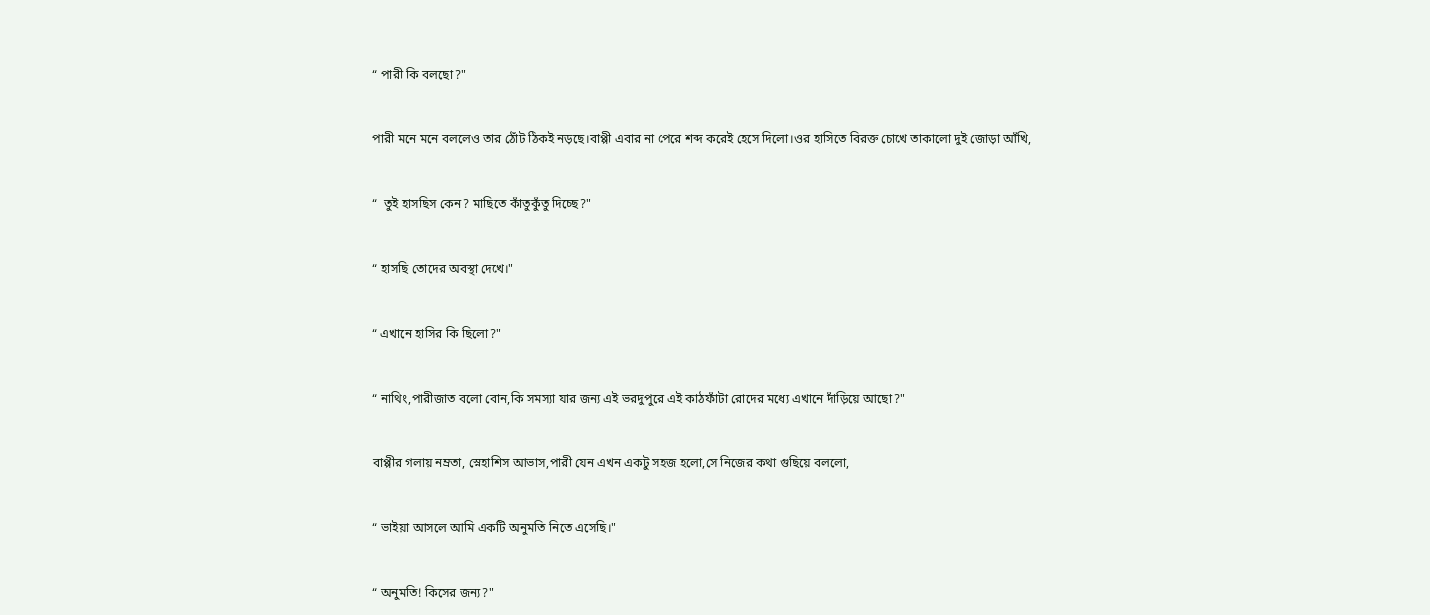“ পারী কি বলছো?"


পারী মনে মনে বললেও তার ঠোঁট ঠিক‌ই নড়ছে।বাপ্পী এবার না পেরে শব্দ করেই হেসে দিলো।ওর হাসিতে বিরক্ত চোখে তাকালো দুই জোড়া আঁখি,


“  তুই হাসছিস কেন? মাছিতে কাঁতুকুঁতু দিচ্ছে?"


“ হাসছি তোদের অবস্থা দেখে।"


“ এখানে হাসির কি ছিলো?"


“ নাথিং,পারীজাত বলো বোন,কি সমস্যা যার জন্য এই ভরদুপুরে এই কাঠফাঁটা রোদের মধ্যে এখানে দাঁড়িয়ে আছো?"


বাপ্পীর গলায় নম্রতা, স্নেহাশিস আভাস,পারী যেন এখন একটু সহজ হলো,সে নিজের কথা গুছিয়ে বললো,


“ ভাইয়া আসলে আমি একটি অনুমতি নিতে এসেছি।"


“ অনুমতি! কিসের জন্য?"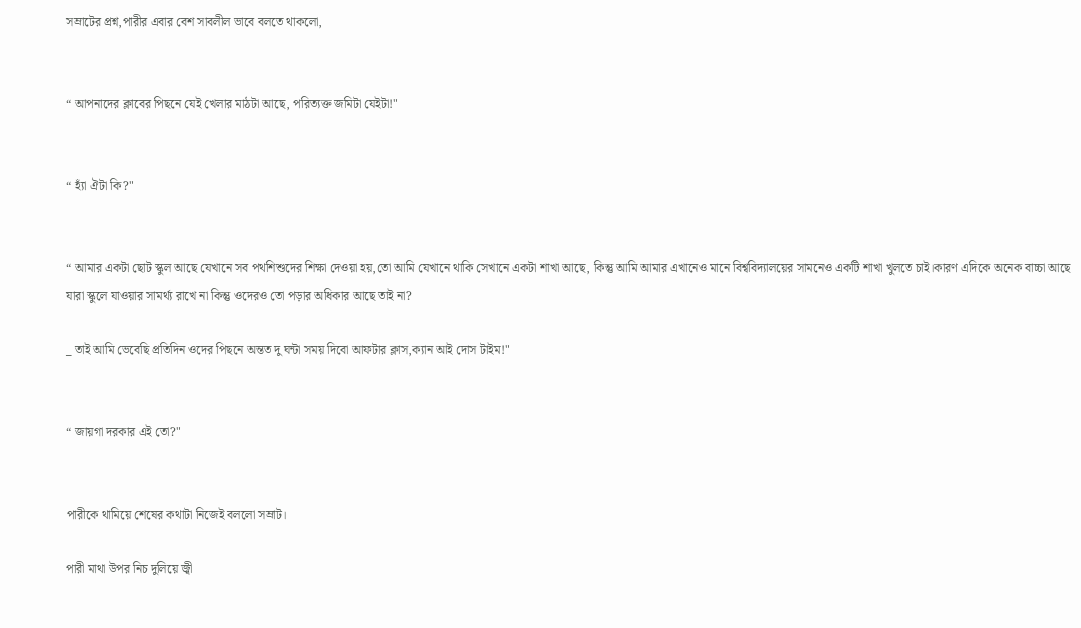সম্রাটের প্রশ্ন,পারীর এবার বেশ সাবলীল ভাবে বলতে থাকলো,


“ আপনাদের ক্লাবের পিছনে যেই খেলার মাঠটা আছে, পরিত্যক্ত জমিটা যেইটা!"


“ হ্যাঁ ঐটা কি?"


“ আমার একটা ছোট স্কুল আছে যেখানে সব পথশিশুদের শিক্ষা দেওয়া হয়,তো আমি যেখানে থাকি সেখানে একটা শাখা আছে, কিন্তু আমি আমার এখানেও মানে বিশ্ববিদ্যালয়ের সামনেও একটি শাখা খুলতে চাই।কারণ এদিকে অনেক বাচ্চা আছে যারা স্কুলে যাওয়ার সামর্থ্য রাখে না কিন্তু ওদের‌ও তো পড়ার অধিকার আছে তাই না?

_ তাই আমি ভেবেছি প্রতিদিন ওদের পিছনে অন্তত দু ঘন্টা সময় দিবো আফটার ক্লাস,ক্যান আই দোস টাইম!"


“ জায়গা দরকার এই তো?"


পারীকে থামিয়ে শেষের কথাটা নিজেই বললো সম্রাট।

পারী মাথা উপর নিচ দুলিয়ে জ্বী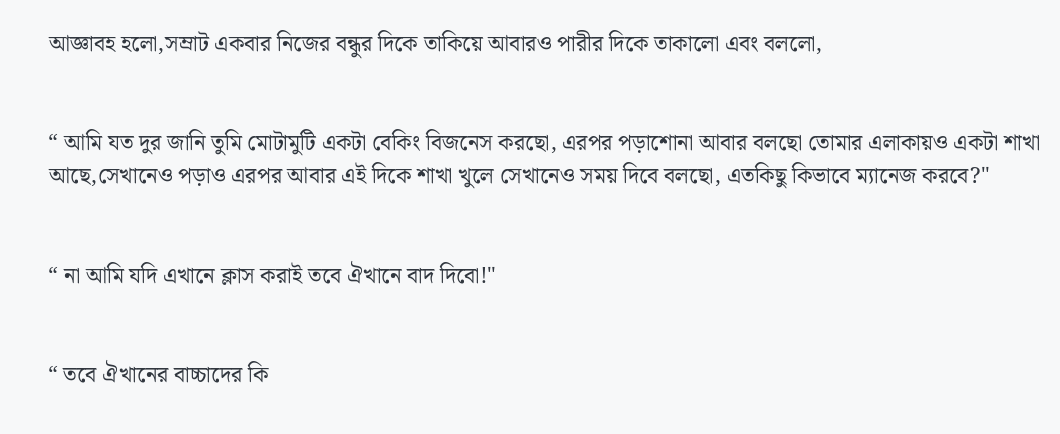আজ্ঞাবহ হলো,সম্রাট একবার নিজের বন্ধুর দিকে তাকিয়ে আবারও পারীর দিকে তাকালো এবং বললো,


“ আমি যত দুর জানি তুমি মোটামুটি একটা বেকিং বিজনেস করছো, এরপর পড়াশোনা আবার বলছো তোমার এলাকায়‌ও একটা শাখা আছে,সেখানেও পড়াও এরপর আবার এই দিকে শাখা খুলে সেখানেও সময় দিবে বলছো, এতকিছু কিভাবে ম্যানেজ করবে?"


“ না আমি যদি এখানে ক্লাস করাই তবে ঐখানে বাদ দিবো!"


“ তবে ঐখানের বাচ্চাদের কি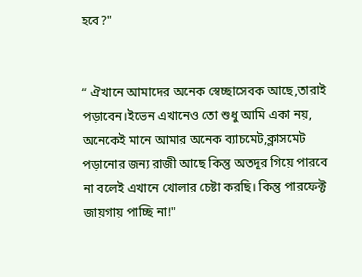হবে?"


“ ঐখানে আমাদের অনেক স্বেচ্ছাসেবক আছে,তারাই পড়াবেন।ইভেন এখানেও তো শুধু আমি একা নয়, অনেকেই মানে আমার অনেক ব্যাচমেট,ক্লাসমেট পড়ানোর জন্য রাজী আছে কিন্তু অতদূর গিয়ে পারবে না বলেই এখানে খোলার চেষ্টা করছি। কিন্তু পারফেক্ট জায়গায় পাচ্ছি না!"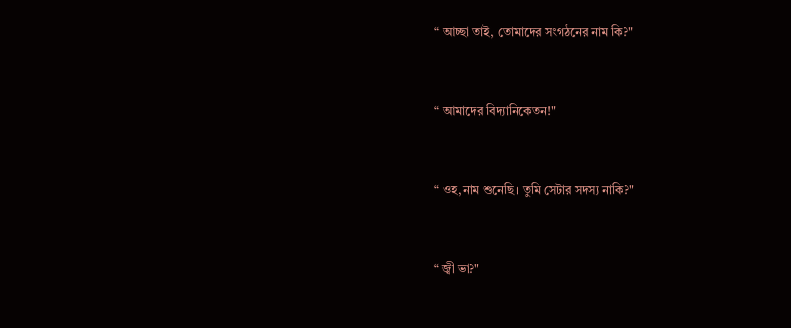“ আচ্ছা তাই, তোমাদের সংগঠনের নাম কি?"


“ আমাদের বিদ্যানিকেতন!"


“ ওহ,নাম শুনেছি। তুমি সেটার সদস্য নাকি?"


“ জ্বী ভা?"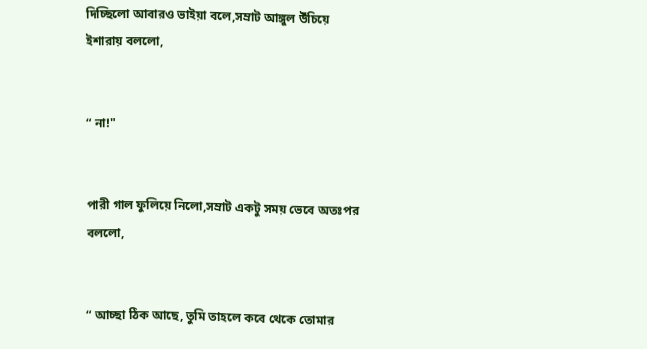দিচ্ছিলো আবারও ভাইয়া বলে,সম্রাট আঙ্গুল উঁচিয়ে ইশারায় বললো,


“ না!"


পারী গাল ফুলিয়ে নিলো,সম্রাট একটু সময় ভেবে অতঃপর বললো,


“ আচ্ছা ঠিক আছে, তুমি তাহলে কবে থেকে তোমার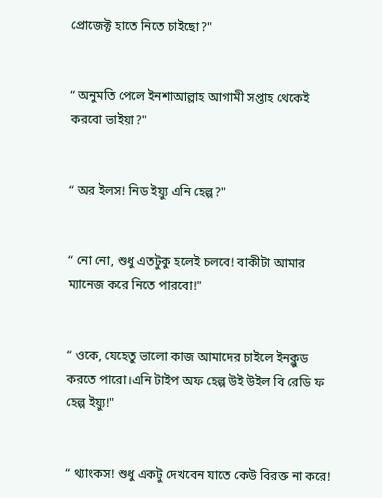প্রোজেক্ট হাতে নিতে চাইছো?"


“ অনুমতি পেলে ইনশাআল্লাহ আগামী সপ্তাহ থেকেই করবো ভাইয়া?"


“ অর ইলস! নিড ইয়্যু এনি হেল্প?"


“ নো নো, শুধু এতটুকু হলে‌ই চলবে! বাকীটা আমার ম্যানেজ করে নিতে পারবো!"


“ ওকে, যেহেতু ভালো কাজ আমাদের চাইলে ইনক্লুড করতে পারো।এনি টাইপ অফ হেল্প উই উইল বি রেডি ফ হেল্প ইয়্যু!"


“ থ্যাংকস! শুধু একটু দেখবেন যাতে কেউ বিরক্ত না করে!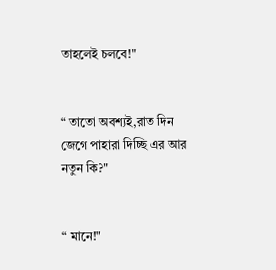তাহলেই চলবে!"


“ তাতো অবশ্যই,রাত দিন জেগে পাহারা দিচ্ছি এর আর নতুন কি?"


“ মানে!"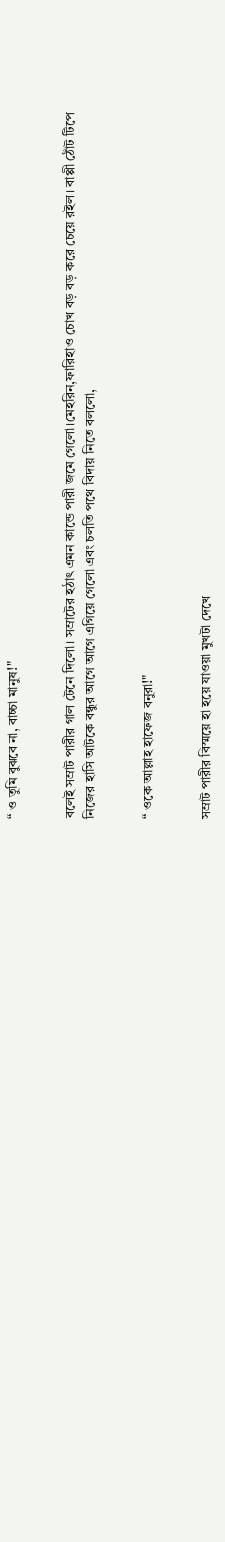“ ও তুমি বুঝবে না, বাচ্চা মানুষ!"


বলেই সম্রাট পারীর গাল টেনে দিলো। সম্রাটের হঠাৎ এমন কান্ডে পারী জমে গেলো।মেহরিন,ফারিহা‌ও চোখ বড় বড় করে চেয়ে রইল। বাপ্পী ঠোঁট টিপে নিজের হাসি আটকে বন্ধুর আগে আগে এগিয়ে গেলো এবং চলতি পথে বিদায় নিতে বললো,


“ ওকে আল্লাহ হাফেজ বনুরা!"


সম্রাট পারীর বিস্ময়ে হা হয়ে যাওয়া মুখটা দেখে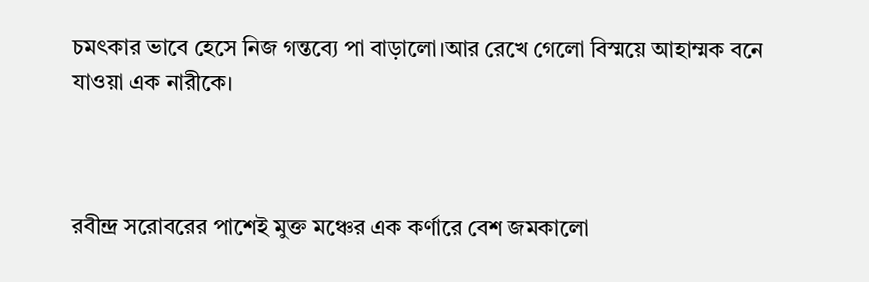চমৎকার ভাবে হেসে নিজ গন্তব্যে পা বাড়ালো।আর রেখে গেলো বিস্ময়ে আহাম্মক বনে যাওয়া এক নারীকে।



রবীন্দ্র সরোবরের পাশেই মুক্ত মঞ্চের এক কর্ণারে বেশ জমকালো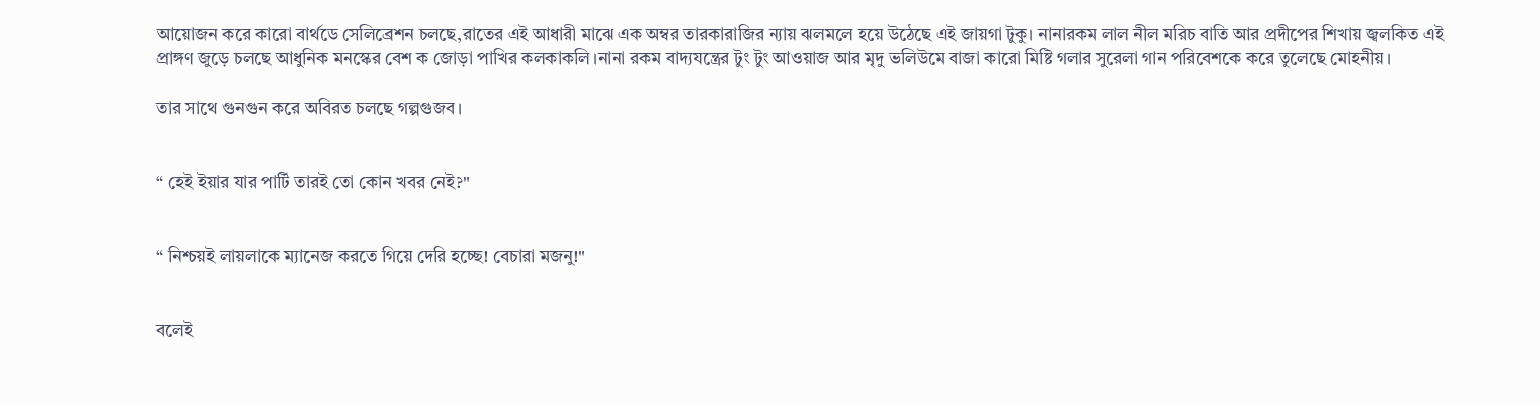আয়োজন করে কারো বার্থডে সেলিব্রেশন চলছে,রাতের এই আধারী মাঝে এক অম্বর তারকারাজির ন্যায় ঝলমলে হয়ে উঠেছে এই জায়গা টুকু। নানারকম লাল নীল মরিচ বাতি আর প্রদীপের শিখায় জ্বলকিত এই প্রাঙ্গণ জুড়ে চলছে আধুনিক মনস্কের বেশ ক জোড়া পাখির কলকাকলি।নানা রকম বাদ্যযন্ত্রের টুং টুং আওয়াজ আর মৃদু ভলিউমে বাজা কারো মিষ্টি গলার সুরেলা গান পরিবেশকে করে তুলেছে মোহনীয়।

তার সাথে গুনগুন করে অবিরত চলছে গল্পগুজব।


“ হেই ইয়ার যার পার্টি তার‌ই তো কোন খবর নেই?"


“ নিশ্চয়ই লায়লাকে ম্যানেজ করতে গিয়ে দেরি হচ্ছে! বেচারা মজনু!"


বলেই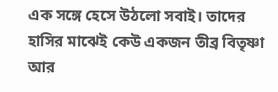এক সঙ্গে হেসে উঠলো সবাই। তাদের হাসির মাঝেই কেউ একজন তীব্র বিতৃষ্ণা আর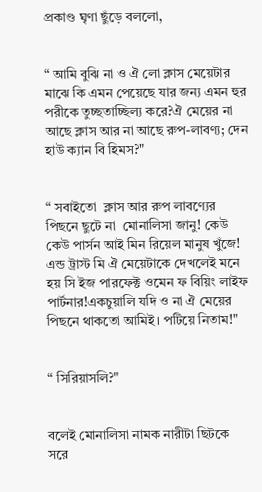প্রকাণ্ড ঘৃণা ছুঁড়ে বললো,


“ আমি বুঝি না ও ঐ লো ক্লাস মেয়েটার মাঝে কি এমন পেয়েছে যার জন্য এমন হুর পরীকে তুচ্ছতাচ্ছিল্য করে?ঐ মেয়ের না আছে ক্লাস আর না আছে রুপ-লাবণ্য; দেন হাউ ক্যান বি হিমস?"


“ সবাইতো  ক্লাস আর রুপ লাবণ্যের পিছনে ছুটে না  মোনালিসা জানু! কেউ কেউ পার্সন আই মিন রিয়েল মানুষ খুঁজে! এন্ড ট্রাস্ট মি ঐ মেয়েটাকে দেখলেই মনে হয় সি ইজ পারফেক্ট ওমেন ফ বিয়িং লাইফ পার্টনার!একচুয়ালি যদি ও না ঐ মেয়ের পিছনে থাকতো আমিই। পটিয়ে নিতাম!"


“ সিরিয়াসলি?"


বলেই মোনালিসা নামক নারীটা ছিটকে সরে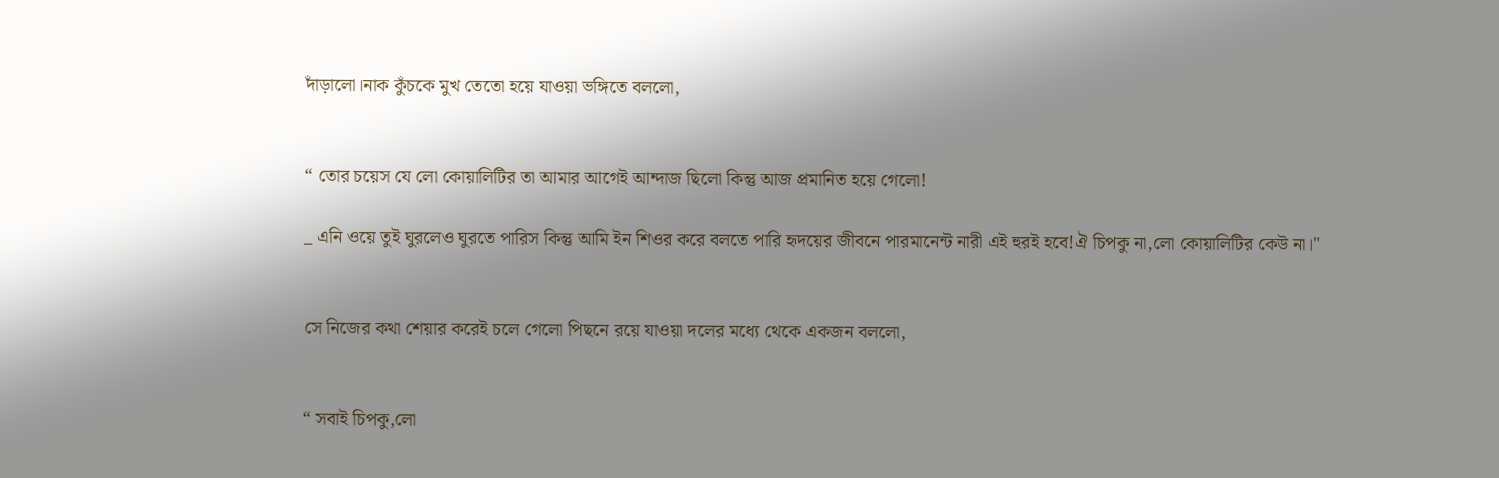দাঁড়ালো।নাক কুঁচকে মুখ তেতো হয়ে যাওয়া ভঙ্গিতে বললো,


“ তোর চয়েস যে লো কোয়ালিটির তা আমার আগেই আন্দাজ ছিলো কিন্তু আজ প্রমানিত হয়ে গেলো!

_ এনি ওয়ে তুই ঘুরলেও ঘুরতে পারিস কিন্তু আমি ইন শিওর করে বলতে পারি হৃদয়ের জীবনে পারমানেন্ট নারী এই হুর‌ই হবে!ঐ চিপকু না,লো কোয়ালিটির কেউ না।"


সে নিজের কথা শেয়ার করেই চলে গেলো পিছনে রয়ে যাওয়া দলের মধ্যে থেকে একজন বললো,


“ সবাই চিপকু,লো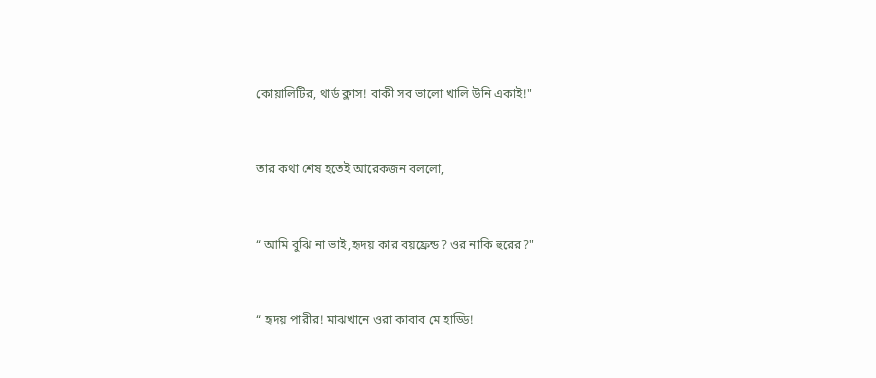কোয়ালিটির, থার্ড ক্লাস! বাকী সব ভালো খালি উনি একাই!"


তার কথা শেষ হতেই আরেকজন বললো,


“ আমি বুঝি না ভাই,হৃদয় কার বয়ফ্রেন্ড? ওর নাকি হুরের?"


“ হৃদয় পারীর! মাঝখানে ওরা কাবাব মে হাড্ডি!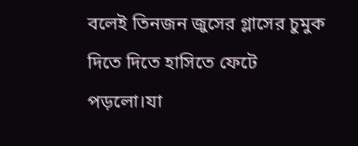বলেই তিনজন জুসের গ্লাসের চুমুক দিতে দিতে হাসিতে ফেটে পড়লো।যা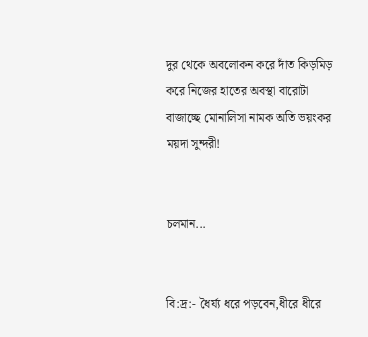দুর থেকে অবলোকন করে দাঁত কিড়মিড় করে নিজের হাতের অবস্থা বারোটা বাজাচ্ছে মোনালিসা নামক অতি ভয়ংকর ময়দা সুন্দরী!


চলমান...


বি:দ্র:- ধৈর্য্য ধরে পড়বেন,ধীরে ধীরে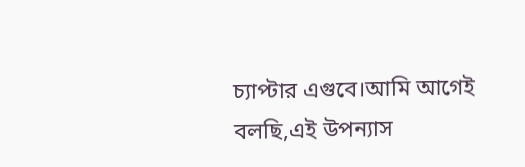চ্যাপ্টার এগুবে।আমি আগেই বলছি,এই উপন্যাস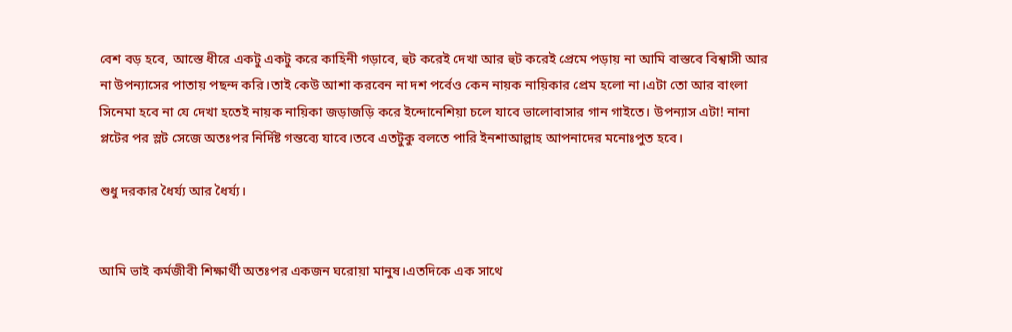বেশ বড় হবে, আস্তে ধীরে একটু একটু করে কাহিনী গড়াবে, হুট করেই দেখা আর হুট করেই প্রেমে পড়ায় না আমি বাস্তবে বিশ্বাসী আর না উপন্যাসের পাতায় পছন্দ করি।তাই কেউ আশা করবেন না দশ পর্বেও কেন নায়ক নায়িকার প্রেম হলো না।এটা তো আর বাংলা সিনেমা হবে না যে দেখা হতেই নায়ক নায়িকা জড়াজড়ি করে ইন্দোনেশিয়া চলে যাবে ভালোবাসার গান গাইতে। উপন্যাস এটা! নানা প্লটের পর স্লট সেজে অতঃপর নির্দিষ্ট গন্তব্যে যাবে।তবে এতটুকু বলতে পারি ইনশাআল্লাহ আপনাদের মনোঃপুত হবে।

শুধু দরকার ধৈর্য্য আর ধৈর্য্য।


আমি ভাই কর্মজীবী শিক্ষার্থী অতঃপর একজন ঘরোয়া মানুষ।এতদিকে এক সাথে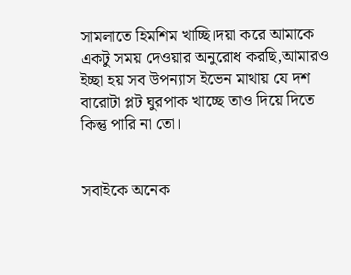সামলাতে হিমশিম খাচ্ছি।দয়া করে আমাকে একটু সময় দেওয়ার অনুরোধ করছি,আমার‌ও ইচ্ছা হয় সব উপন্যাস ইভেন মাথায় যে দশ বারোটা প্লট ঘুরপাক খাচ্ছে তাও দিয়ে দিতে কিন্তু পারি না তো।


সবাইকে অনেক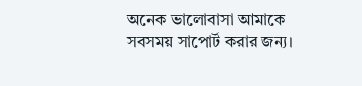অনেক ভালোবাসা আমাকে সবসময় সাপোর্ট করার জন্য।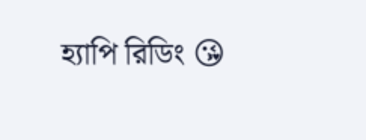হ্যাপি রিডিং 😘